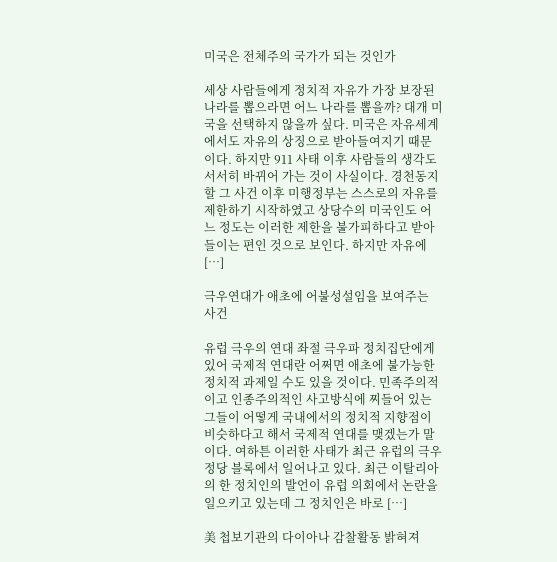미국은 전체주의 국가가 되는 것인가

세상 사람들에게 정치적 자유가 가장 보장된 나라를 뽑으라면 어느 나라를 뽑을까? 대개 미국을 선택하지 않을까 싶다. 미국은 자유세계에서도 자유의 상징으로 받아들여지기 때문이다. 하지만 911 사태 이후 사람들의 생각도 서서히 바뀌어 가는 것이 사실이다. 경천동지할 그 사건 이후 미행정부는 스스로의 자유를 제한하기 시작하였고 상당수의 미국인도 어느 정도는 이러한 제한을 불가피하다고 받아들이는 편인 것으로 보인다. 하지만 자유에 […]

극우연대가 애초에 어불성설임을 보여주는 사건

유럽 극우의 연대 좌절 극우파 정치집단에게 있어 국제적 연대란 어쩌면 애초에 불가능한 정치적 과제일 수도 있을 것이다. 민족주의적이고 인종주의적인 사고방식에 찌들어 있는 그들이 어떻게 국내에서의 정치적 지향점이 비슷하다고 해서 국제적 연대를 맺겠는가 말이다. 여하튼 이러한 사태가 최근 유럽의 극우정당 블록에서 일어나고 있다. 최근 이탈리아의 한 정치인의 발언이 유럽 의회에서 논란을 일으키고 있는데 그 정치인은 바로 […]

美 첩보기관의 다이아나 감찰활동 밝혀져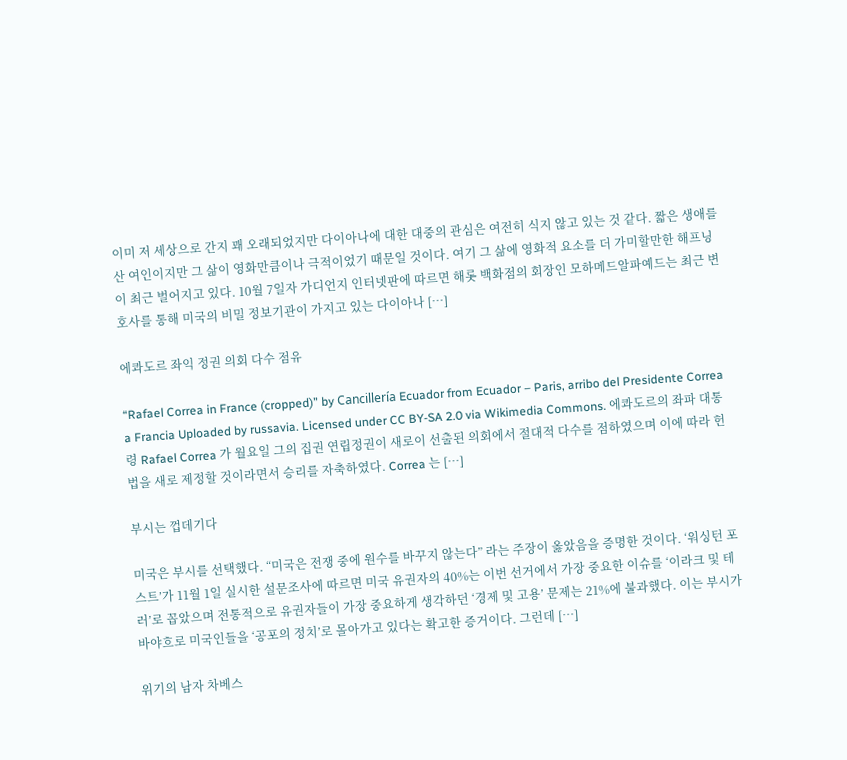이미 저 세상으로 간지 꽤 오래되었지만 다이아나에 대한 대중의 관심은 여전히 식지 않고 있는 것 같다. 짧은 생애를 산 여인이지만 그 삶이 영화만큼이나 극적이었기 때문일 것이다. 여기 그 삶에 영화적 요소를 더 가미할만한 해프닝이 최근 벌어지고 있다. 10월 7일자 가디언지 인터넷판에 따르면 해롯 백화점의 회장인 모하메드알파예드는 최근 변호사를 통해 미국의 비밀 정보기관이 가지고 있는 다이아나 […]

에콰도르 좌익 정권 의회 다수 점유

“Rafael Correa in France (cropped)” by Cancillería Ecuador from Ecuador – Paris, arribo del Presidente Correa a Francia Uploaded by russavia. Licensed under CC BY-SA 2.0 via Wikimedia Commons. 에콰도르의 좌파 대통령 Rafael Correa 가 월요일 그의 집권 연립정권이 새로이 선출된 의회에서 절대적 다수를 점하였으며 이에 따라 헌법을 새로 제정할 것이라면서 승리를 자축하였다. Correa 는 […]

부시는 껍데기다

미국은 부시를 선택했다. “미국은 전쟁 중에 원수를 바꾸지 않는다” 라는 주장이 옳았음을 증명한 것이다. ‘워싱턴 포스트’가 11월 1일 실시한 설문조사에 따르면 미국 유권자의 40%는 이번 선거에서 가장 중요한 이슈를 ‘이라크 및 테러’로 꼽았으며 전통적으로 유권자들이 가장 중요하게 생각하던 ‘경제 및 고용’ 문제는 21%에 불과했다. 이는 부시가 바야흐로 미국인들을 ‘공포의 정치’로 몰아가고 있다는 확고한 증거이다. 그런데 […]

위기의 남자 차베스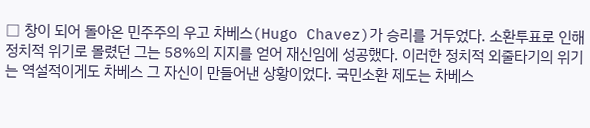□ 창이 되어 돌아온 민주주의 우고 차베스(Hugo Chavez)가 승리를 거두었다. 소환투표로 인해 정치적 위기로 몰렸던 그는 58%의 지지를 얻어 재신임에 성공했다. 이러한 정치적 외줄타기의 위기는 역설적이게도 차베스 그 자신이 만들어낸 상황이었다. 국민소환 제도는 차베스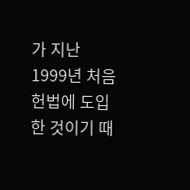가 지난 1999년 처음 헌법에 도입한 것이기 때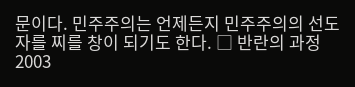문이다. 민주주의는 언제든지 민주주의의 선도자를 찌를 창이 되기도 한다. □ 반란의 과정 2003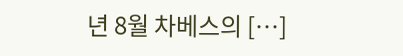년 8월 차베스의 […]